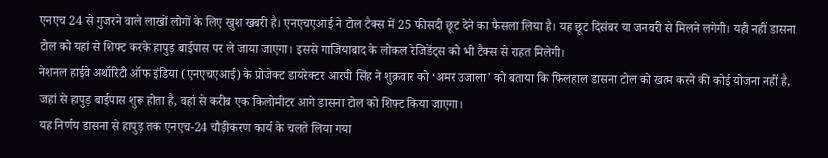एनएच 24 से गुजरने वाले लाखों लोगों के लिए खुश खबरी है। एनएचएआई ने टोल टैक्स में 25 फीसदी छूट देने का फैसला लिया है। यह छूट दिसंबर या जनवरी से मिलने लगेगी। यही नहीं डासना टोल को यहां से शिफ्ट करके हापुड़ बाईपास पर ले जाया जाएगा। इससे गाजियाबाद के लोकल रेजिडेंट्स को भी टैक्स से राहत मिलेगी।
नेशनल हाईवे अथॉरिटी ऑफ इंडिया (एनएचएआई) के प्रोजेक्ट डायरेक्टर आरपी सिंह ने शुक्रवार को ‘अमर उजाला’ को बताया कि फिलहाल डासना टोल को खत्म करने की कोई योजना नहीं है, जहां से हापुड़ बाईपास शुरू होता है, वहां से करीब एक किलोमीटर आगे डासना टोल को शिफ्ट किया जाएगा।
यह निर्णय डासना से हापुड़ तक एनएच-24 चौड़ीकरण कार्य के चलते लिया गया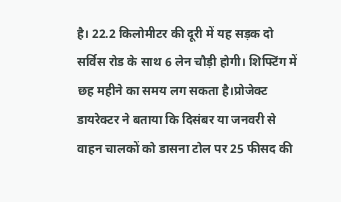है। 22.2 किलोमीटर की दूरी में यह सड़क दो सर्विस रोड के साथ 6 लेन चौड़ी होगी। शिफ्टिंग में छह महीने का समय लग सकता है।प्रोजेक्ट डायरेक्टर ने बताया कि दिसंबर या जनवरी से वाहन चालकों को डासना टोल पर 25 फीसद की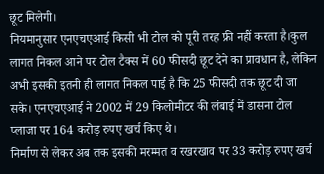छूट मिलेगी।
नियमानुसार एनएचएआई किसी भी टोल को पूरी तरह फ्री नहीं करता है।कुल लागत निकल आने पर टोल टैक्स में 60 फीसदी छूट देने का प्रावधान है, लेकिन अभी इसकी इतनी ही लागत निकल पाई है कि 25 फीसदी तक छूट दी जा सके। एनएचएआई ने 2002 में 29 किलोमीटर की लंबाई में डासना टोल प्लाजा पर 164 करोड़ रुपए खर्च किए थे।
निर्माण से लेकर अब तक इसकी मरम्मत व रखरखाव पर 33 करोड़ रुपए खर्च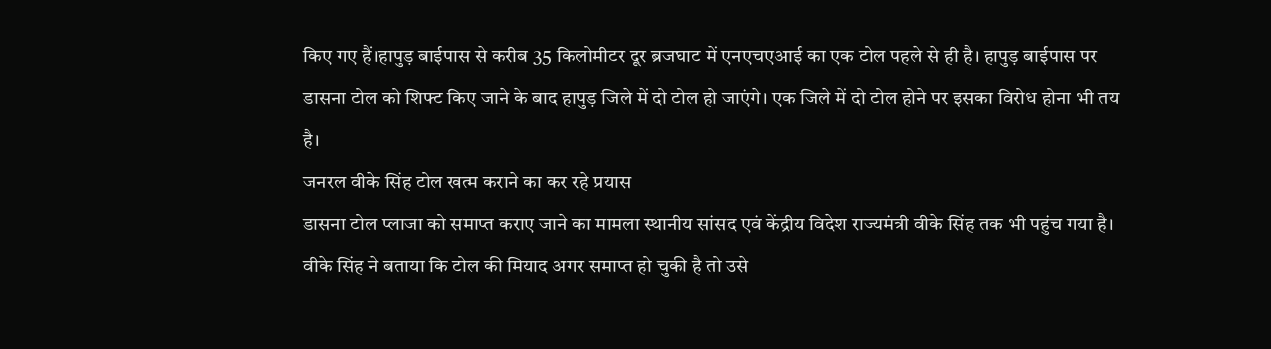किए गए हैं।हापुड़ बाईपास से करीब 35 किलोमीटर दूर ब्रजघाट में एनएचएआई का एक टोल पहले से ही है। हापुड़ बाईपास पर डासना टोल को शिफ्ट किए जाने के बाद हापुड़ जिले में दो टोल हो जाएंगे। एक जिले में दो टोल होने पर इसका विरोध होना भी तय है।
जनरल वीके सिंह टोल खत्म कराने का कर रहे प्रयास
डासना टोल प्लाजा को समाप्त कराए जाने का मामला स्थानीय सांसद एवं केंद्रीय विदेश राज्यमंत्री वीके सिंह तक भी पहुंच गया है। वीके सिंह ने बताया कि टोल की मियाद अगर समाप्त हो चुकी है तो उसे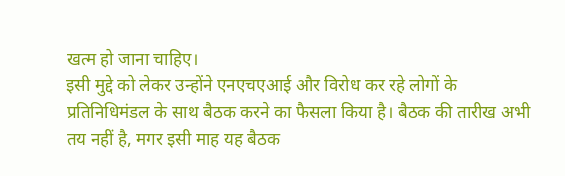खत्म हो जाना चाहिए।
इसी मुद्दे को लेकर उन्होंने एनएचएआई और विरोध कर रहे लोगों के प्रतिनिधिमंडल के साथ बैठक करने का फैसला किया है। बैठक की तारीख अभी तय नहीं है, मगर इसी माह यह बैठक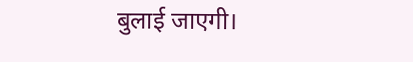बुलाई जाएगी।